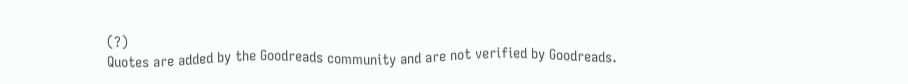(?)
Quotes are added by the Goodreads community and are not verified by Goodreads.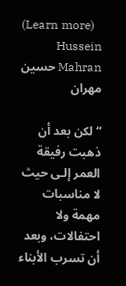(Learn more)
Hussein Mahran حسين مهران

“لكن بعد أن ذهبت رفيقة العمر إلـى حيث لا مناسبات مهمة ولا احتفالات، وبعد أن تسرب الأبناء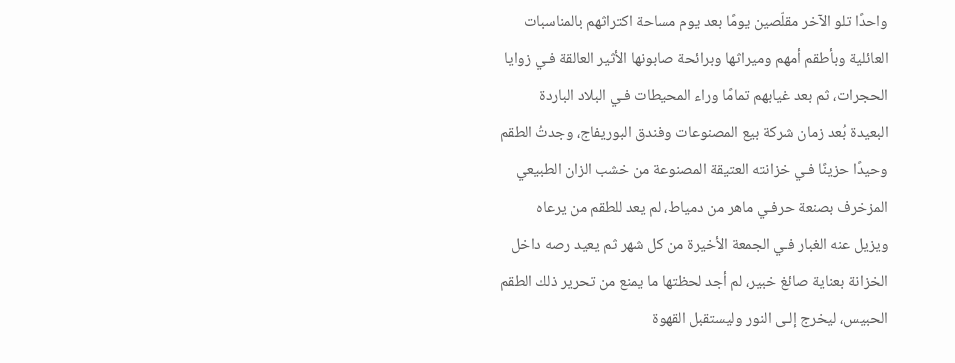واحدًا تلو الآخر مقلّصين يومًا بعد يوم مساحة اكتراثهم بالمناسبات العائلية وبأطقم أمهم وميراثها وبرائحة صابونها الأثير العالقة فـي زوايا الحجرات، ثم بعد غيابهم تمامًا وراء المحيطات فـي البلاد الباردة البعيدة بُعد زمان شركة بيع المصنوعات وفندق البوريفاج، وجدتُ الطقم وحيدًا حزينًا فـي خزانته العتيقة المصنوعة من خشب الزان الطبيعي المزخرف بصنعة حرفـي ماهر من دمياط، لم يعد للطقم من يرعاه ويزيل عنه الغبار فـي الجمعة الأخيرة من كل شهر ثم يعيد رصه داخل الخزانة بعناية صائغ خبير، لم أجد لحظتها ما يمنع من تحرير ذلك الطقم الحبيس، ليخرج إلـى النور وليستقبل القهوة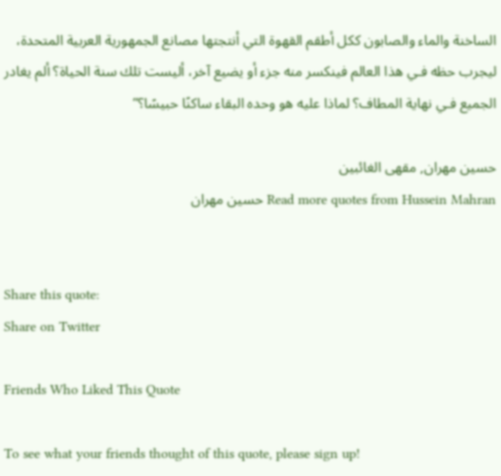الساخنة والماء والصابون ككل أطقم القهوة التي أنتجتها مصانع الجمهورية العربية المتحدة، ليجرب حظه فـي هذا العالم فينكسر منه جزء أو يضيع آخر، أليست تلك سنة الحياة؟ ألم يغادر الجميع فـي نهاية المطاف؟ لماذا عليه هو وحده البقاء ساكنًا حبيسًا؟”

حسين مهران, مقهى الغائبين
Read more quotes from Hussein Mahran حسين مهران


Share this quote:
Share on Twitter

Friends Who Liked This Quote

To see what your friends thought of this quote, please sign up!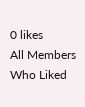0 likes
All Members Who Liked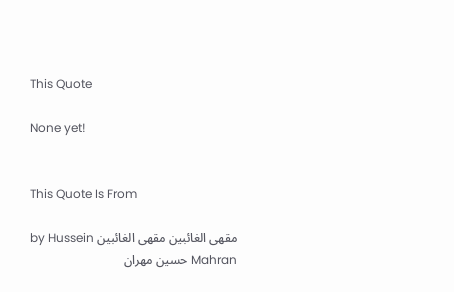This Quote

None yet!


This Quote Is From

مقهى الغائبين مقهى الغائبين by Hussein Mahran حسين مهران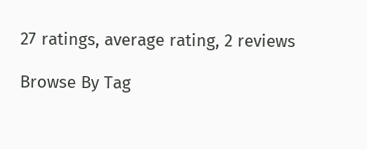27 ratings, average rating, 2 reviews

Browse By Tag